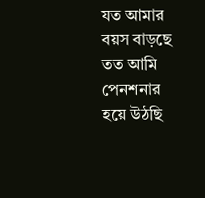যত আমার বয়স বাড়ছে
তত আমি পেনশনার হয়ে উঠছি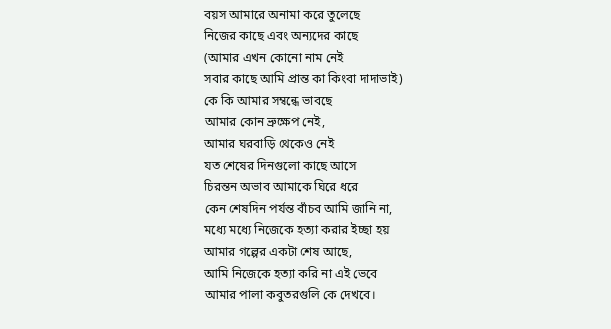বয়স আমারে অনামা করে তুলেছে
নিজের কাছে এবং অন্যদের কাছে
(আমার এখন কোনো নাম নেই
সবার কাছে আমি প্রান্ত কা কিংবা দাদাভাই)
কে কি আমার সম্বন্ধে ভাবছে
আমার কোন ভ্রুক্ষেপ নেই,
আমার ঘরবাড়ি থেকেও নেই
যত শেষের দিনগুলো কাছে আসে
চিরন্তন অভাব আমাকে ঘিরে ধরে
কেন শেষদিন পর্যন্ত বাঁচব আমি জানি না,
মধ্যে মধ্যে নিজেকে হত্যা করার ইচ্ছা হয়
আমার গল্পের একটা শেষ আছে,
আমি নিজেকে হত্যা করি না এই ভেবে
আমার পালা কবুতরগুলি কে দেখবে।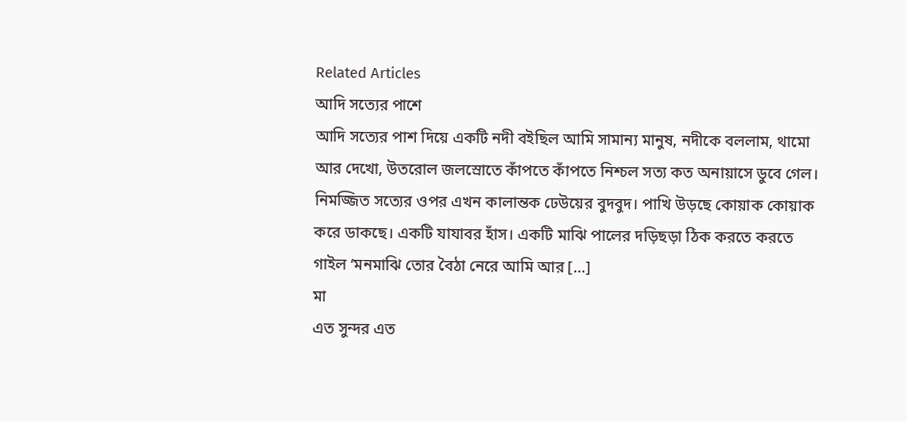Related Articles
আদি সত্যের পাশে
আদি সত্যের পাশ দিয়ে একটি নদী বইছিল আমি সামান্য মানুষ, নদীকে বললাম, থামো আর দেখো, উতরোল জলস্রোতে কাঁপতে কাঁপতে নিশ্চল সত্য কত অনায়াসে ডুবে গেল। নিমজ্জিত সত্যের ওপর এখন কালান্তক ঢেউয়ের বুদবুদ। পাখি উড়ছে কোয়াক কোয়াক করে ডাকছে। একটি যাযাবর হাঁস। একটি মাঝি পালের দড়িছড়া ঠিক করতে করতে গাইল ‘মনমাঝি তোর বৈঠা নেরে আমি আর […]
মা
এত সুন্দর এত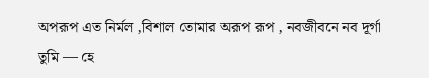অপরূপ এত নির্মল ,বিশাল তোমার অরূপ রূপ , নবজীবনে নব দূর্গা তুমি — হে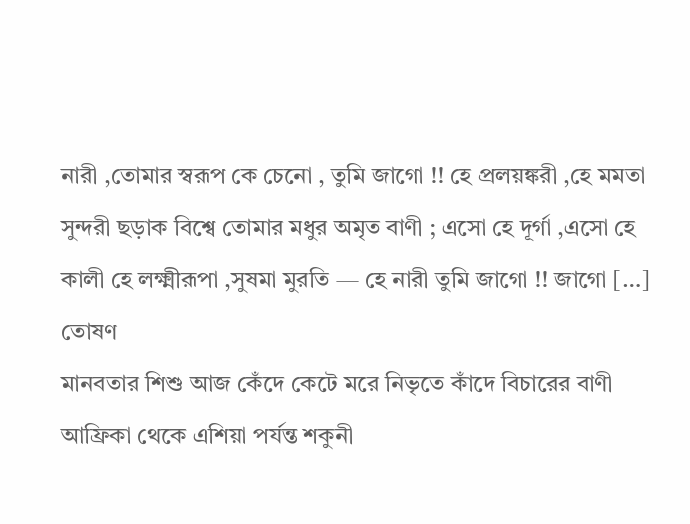নারী ,তোমার স্বরূপ কে চেনো , তুমি জাগো !! হে প্রলয়ঙ্করী ,হে মমতা সুন্দরী ছড়াক বিশ্বে তোমার মধুর অমৃত বাণী ; এসো হে দূর্গা ,এসো হে কালী হে লক্ষ্মীরূপা ,সুষমা মুরতি — হে নারী তুমি জাগো !! জাগো […]
তোষণ
মানবতার শিশু আজ কেঁদে কেটে মরে নিভৃতে কাঁদে বিচারের বাণী আফ্রিকা থেকে এশিয়া পর্যন্ত শকুনী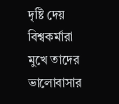দৃষ্টি দেয় বিশ্বকর্মারা মুখে তাদের ভালোবাসার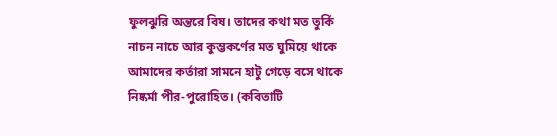ফুলঝুরি অন্তরে বিষ। তাদের কথা মত তুর্কি নাচন নাচে আর কুম্ভকর্ণের মত ঘুমিয়ে থাকে আমাদের কর্তারা সামনে হাটু গেড়ে বসে থাকে নিষ্কর্মা পীর-পুরোহিত। (কবিতাটি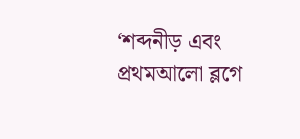‘শব্দনীড় এবং প্রথমআলো ব্লগে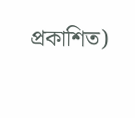প্রকাশিত)